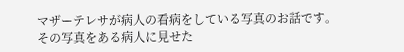マザーテレサが病人の看病をしている写真のお話です。
その写真をある病人に見せた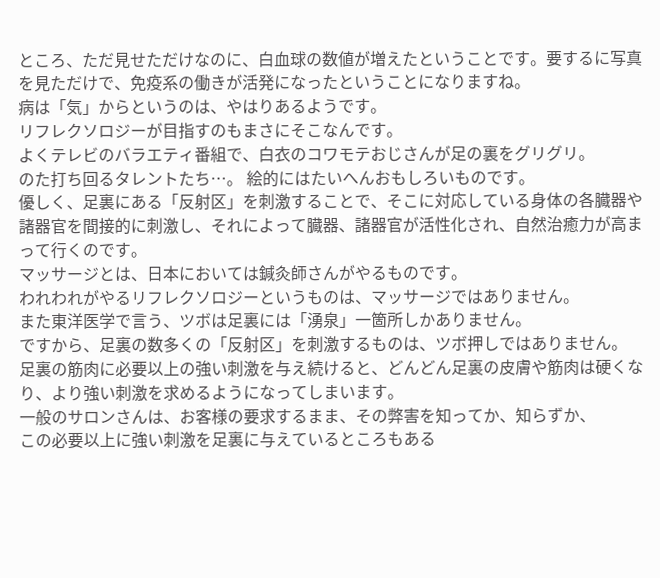ところ、ただ見せただけなのに、白血球の数値が増えたということです。要するに写真を見ただけで、免疫系の働きが活発になったということになりますね。
病は「気」からというのは、やはりあるようです。
リフレクソロジーが目指すのもまさにそこなんです。
よくテレビのバラエティ番組で、白衣のコワモテおじさんが足の裏をグリグリ。
のた打ち回るタレントたち…。 絵的にはたいへんおもしろいものです。
優しく、足裏にある「反射区」を刺激することで、そこに対応している身体の各臓器や諸器官を間接的に刺激し、それによって臓器、諸器官が活性化され、自然治癒力が高まって行くのです。
マッサージとは、日本においては鍼灸師さんがやるものです。
われわれがやるリフレクソロジーというものは、マッサージではありません。
また東洋医学で言う、ツボは足裏には「湧泉」一箇所しかありません。
ですから、足裏の数多くの「反射区」を刺激するものは、ツボ押しではありません。
足裏の筋肉に必要以上の強い刺激を与え続けると、どんどん足裏の皮膚や筋肉は硬くなり、より強い刺激を求めるようになってしまいます。
一般のサロンさんは、お客様の要求するまま、その弊害を知ってか、知らずか、
この必要以上に強い刺激を足裏に与えているところもある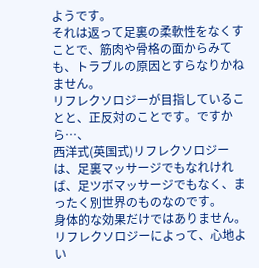ようです。
それは返って足裏の柔軟性をなくすことで、筋肉や骨格の面からみても、トラブルの原因とすらなりかねません。
リフレクソロジーが目指していることと、正反対のことです。ですから…、
西洋式(英国式)リフレクソロジーは、足裏マッサージでもなれければ、足ツボマッサージでもなく、まったく別世界のものなのです。
身体的な効果だけではありません。 リフレクソロジーによって、心地よい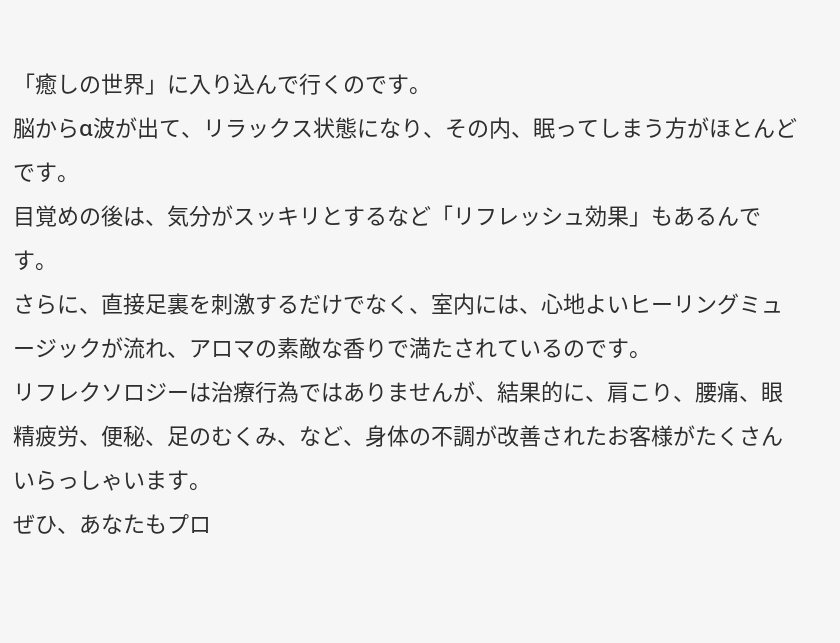「癒しの世界」に入り込んで行くのです。
脳からα波が出て、リラックス状態になり、その内、眠ってしまう方がほとんどです。
目覚めの後は、気分がスッキリとするなど「リフレッシュ効果」もあるんです。
さらに、直接足裏を刺激するだけでなく、室内には、心地よいヒーリングミュージックが流れ、アロマの素敵な香りで満たされているのです。
リフレクソロジーは治療行為ではありませんが、結果的に、肩こり、腰痛、眼精疲労、便秘、足のむくみ、など、身体の不調が改善されたお客様がたくさんいらっしゃいます。
ぜひ、あなたもプロ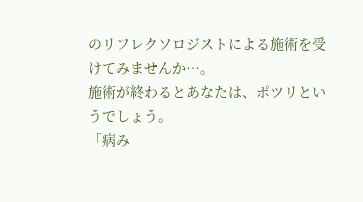のリフレクソロジストによる施術を受けてみませんか…。
施術が終わるとあなたは、ポツリというでしょう。
「病み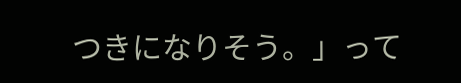つきになりそう。」って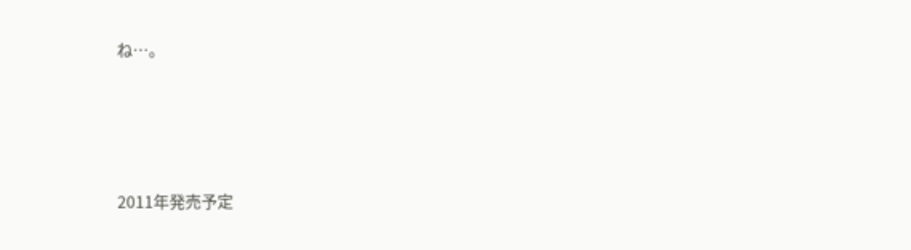ね…。





2011年発売予定